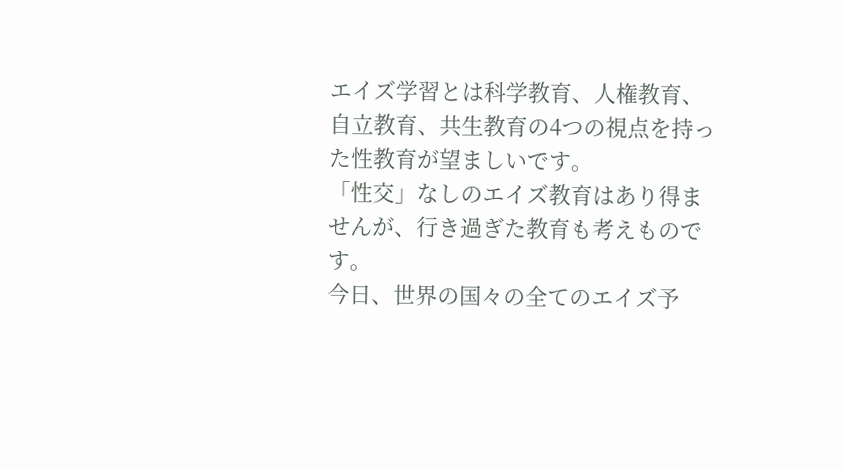エイズ学習とは科学教育、人権教育、自立教育、共生教育の4つの視点を持った性教育が望ましいです。
「性交」なしのエイズ教育はあり得ませんが、行き過ぎた教育も考えものです。
今日、世界の国々の全てのエイズ予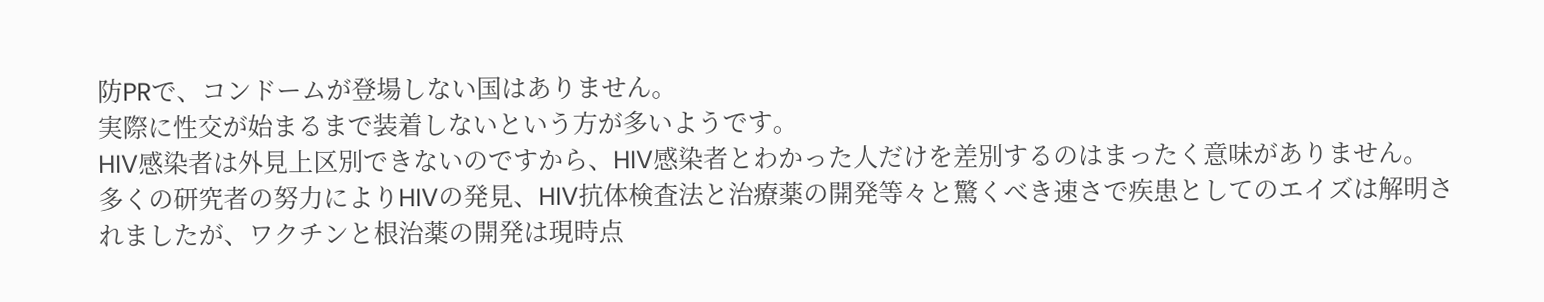防PRで、コンドームが登場しない国はありません。
実際に性交が始まるまで装着しないという方が多いようです。
HIV感染者は外見上区別できないのですから、HIV感染者とわかった人だけを差別するのはまったく意味がありません。
多くの研究者の努力によりHIVの発見、HIV抗体検査法と治療薬の開発等々と驚くべき速さで疾患としてのエイズは解明されましたが、ワクチンと根治薬の開発は現時点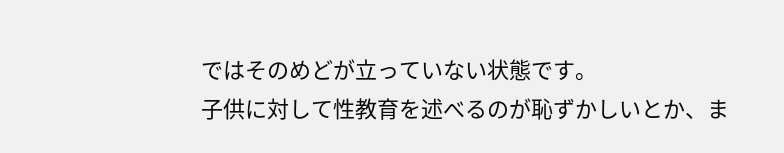ではそのめどが立っていない状態です。
子供に対して性教育を述べるのが恥ずかしいとか、ま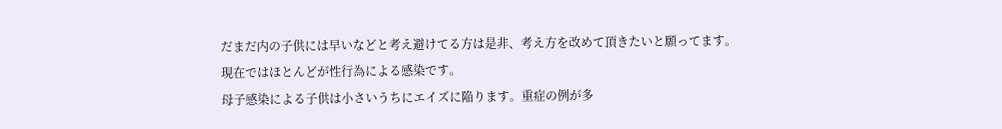だまだ内の子供には早いなどと考え避けてる方は是非、考え方を改めて頂きたいと願ってます。
現在ではほとんどが性行為による感染です。
母子感染による子供は小さいうちにエイズに陥ります。重症の例が多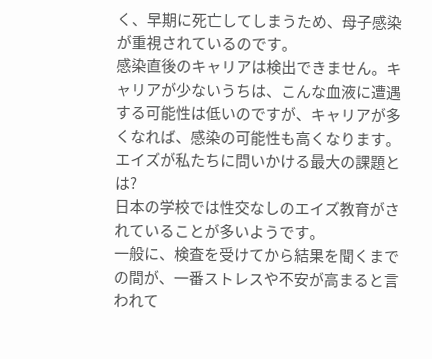く、早期に死亡してしまうため、母子感染が重視されているのです。
感染直後のキャリアは検出できません。キャリアが少ないうちは、こんな血液に遭遇する可能性は低いのですが、キャリアが多くなれば、感染の可能性も高くなります。
エイズが私たちに問いかける最大の課題とは?
日本の学校では性交なしのエイズ教育がされていることが多いようです。
一般に、検査を受けてから結果を聞くまでの間が、一番ストレスや不安が高まると言われて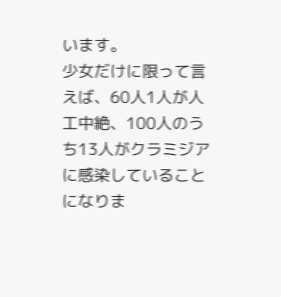います。
少女だけに限って言えば、60人1人が人工中絶、100人のうち13人がクラミジアに感染していることになりま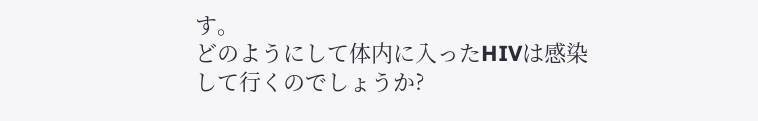す。
どのようにして体内に入ったHIVは感染して行くのでしょうか?